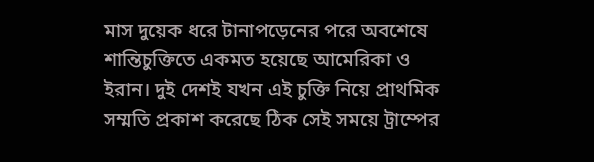মাস দুয়েক ধরে টানাপড়েনের পরে অবশেষে শান্তিচুক্তিতে একমত হয়েছে আমেরিকা ও ইরান। দুই দেশই যখন এই চুক্তি নিয়ে প্রাথমিক সম্মতি প্রকাশ করেছে ঠিক সেই সময়ে ট্রাম্পের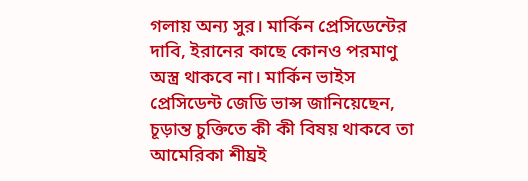গলায় অন্য সুর। মার্কিন প্রেসিডেন্টের দাবি, ইরানের কাছে কোনও পরমাণু অস্ত্র থাকবে না। মার্কিন ভাইস প্রেসিডেন্ট জেডি ভান্স জানিয়েছেন, চূড়ান্ত চুক্তিতে কী কী বিষয় থাকবে তা আমেরিকা শীঘ্রই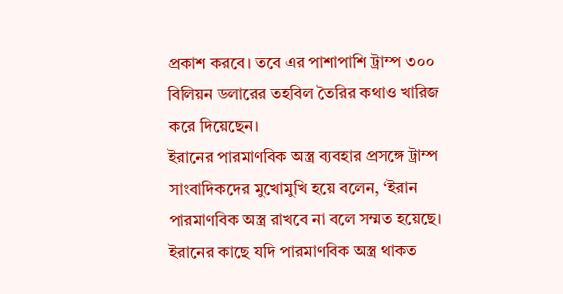প্রকাশ করবে। তবে এর পাশাপাশি ট্রাম্প ৩০০ বিলিয়ন ডলারের তহবিল তৈরির কথাও খারিজ করে দিয়েছেন।
ইরানের পারমাণবিক অস্ত্র ব্যবহার প্রসঙ্গে ট্রাম্প সাংবাদিকদের মুখোমুখি হয়ে বলেন, ‘ইরান পারমাণবিক অস্ত্র রাখবে না বলে সম্মত হয়েছে। ইরানের কাছে যদি পারমাণবিক অস্ত্র থাকত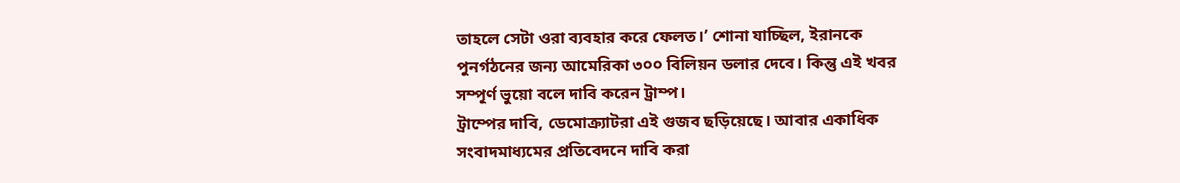তাহলে সেটা ওরা ব্যবহার করে ফেলত।’ শোনা যাচ্ছিল, ইরানকে পুনর্গঠনের জন্য আমেরিকা ৩০০ বিলিয়ন ডলার দেবে। কিন্তু এই খবর সম্পূর্ণ ভুয়ো বলে দাবি করেন ট্রাম্প।
ট্রাম্পের দাবি, ডেমোক্র্যাটরা এই গুজব ছড়িয়েছে। আবার একাধিক সংবাদমাধ্যমের প্রতিবেদনে দাবি করা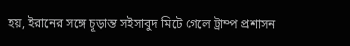হয়, ইরানের সঙ্গে চূড়ান্ত সইসাবুদ মিটে গেলে ট্রাম্প প্রশাসন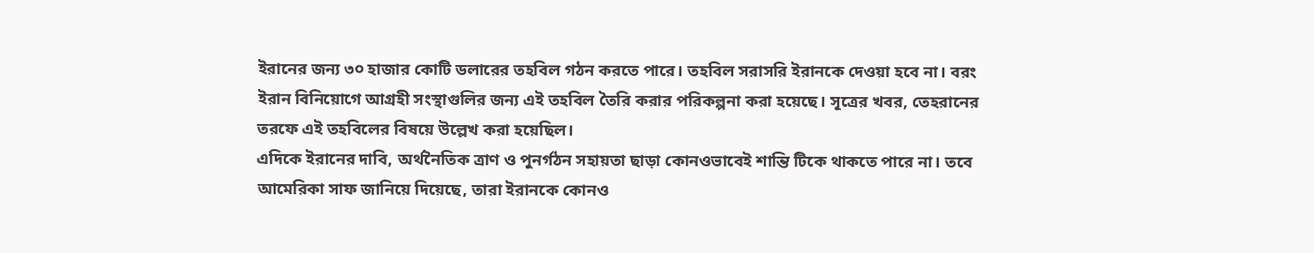ইরানের জন্য ৩০ হাজার কোটি ডলারের তহবিল গঠন করতে পারে। তহবিল সরাসরি ইরানকে দেওয়া হবে না। বরং ইরান বিনিয়োগে আগ্রহী সংস্থাগুলির জন্য এই তহবিল তৈরি করার পরিকল্পনা করা হয়েছে। সূত্রের খবর, তেহরানের তরফে এই তহবিলের বিষয়ে উল্লেখ করা হয়েছিল।
এদিকে ইরানের দাবি, অর্থনৈতিক ত্রাণ ও পুনর্গঠন সহায়তা ছাড়া কোনওভাবেই শান্তি টিকে থাকতে পারে না। তবে আমেরিকা সাফ জানিয়ে দিয়েছে, তারা ইরানকে কোনও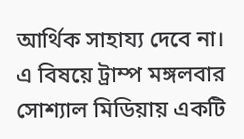আর্থিক সাহায্য দেবে না। এ বিষয়ে ট্রাম্প মঙ্গলবার সোশ্যাল মিডিয়ায় একটি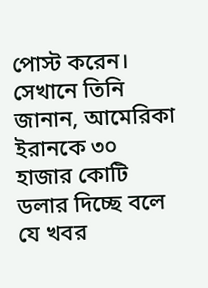পোস্ট করেন। সেখানে তিনি জানান, আমেরিকা ইরানকে ৩০ হাজার কোটি ডলার দিচ্ছে বলে যে খবর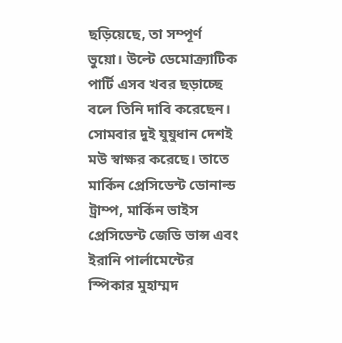ছড়িয়েছে, তা সম্পূর্ণ ভুয়ো। উল্টে ডেমোক্র্যাটিক পার্টি এসব খবর ছড়াচ্ছে বলে তিনি দাবি করেছেন।
সোমবার দুই যুযুধান দেশই মউ স্বাক্ষর করেছে। তাতে মার্কিন প্রেসিডেন্ট ডোনাল্ড ট্রাম্প, মার্কিন ভাইস প্রেসিডেন্ট জেডি ভান্স এবং ইরানি পার্লামেন্টের স্পিকার মুহাম্মদ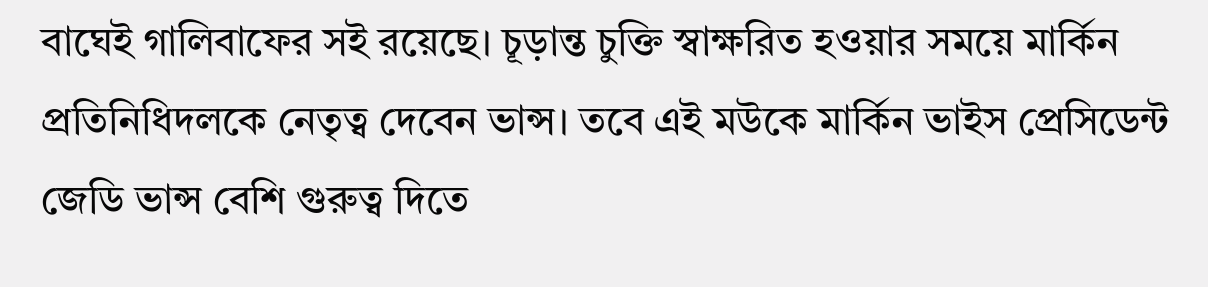বাঘেই গালিবাফের সই রয়েছে। চূড়ান্ত চুক্তি স্বাক্ষরিত হওয়ার সময়ে মার্কিন প্রতিনিধিদলকে নেতৃত্ব দেবেন ভান্স। তবে এই মউকে মার্কিন ভাইস প্রেসিডেন্ট জেডি ভান্স বেশি গুরুত্ব দিতে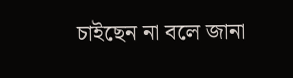চাইছেন না বলে জানা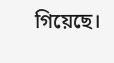গিয়েছে।